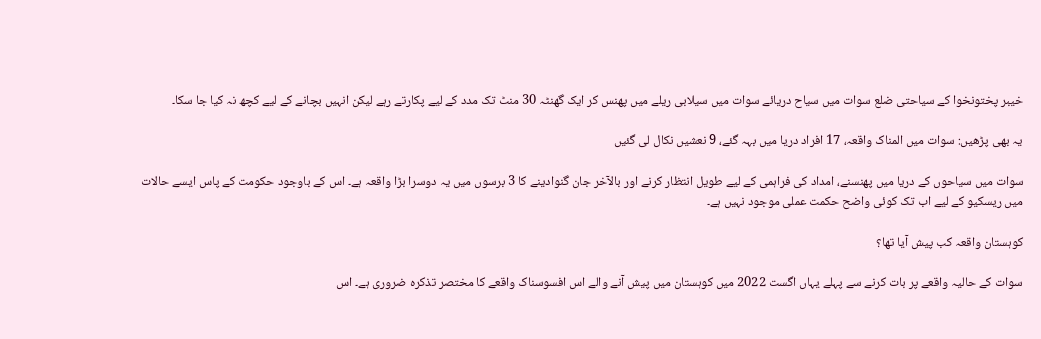خیبر پختونخوا کے سیاحتی ضلع سوات میں سیاح دریائے سوات میں سیلابی ریلے میں پھنس کر ایک گھنٹہ 30 منٹ تک مدد کے لیے پکارتے رہے لیکن انہیں بچانے کے لیے کچھ نہ کیا جا سکا۔

یہ بھی پڑھیں: سوات میں المناک واقعہ، 17 افراد دریا میں بہہ گئے، 9 نعشیں نکال لی گئیں

سوات میں سیاحوں کے دریا میں پھنسنے، امداد کی فراہمی کے لیے طویل انتظار کرنے اور بالآخر جان گنوادینے کا 3 برسوں میں یہ دوسرا بڑا واقعہ ہے۔ اس کے باوجود حکومت کے پاس ایسے حالات میں ریسکیو کے لیے اب تک کوئی واضح حکمت عملی موجود نہیں ہے۔

کوہستان واقعہ کب پیش آیا تھا؟

سوات کے حالیہ واقعے پر بات کرنے سے پہلے یہاں اگست 2022 میں کوہستان میں پیش آنے والے اس افسوسناک واقعے کا مختصر تذکرہ ضروری ہے۔ اس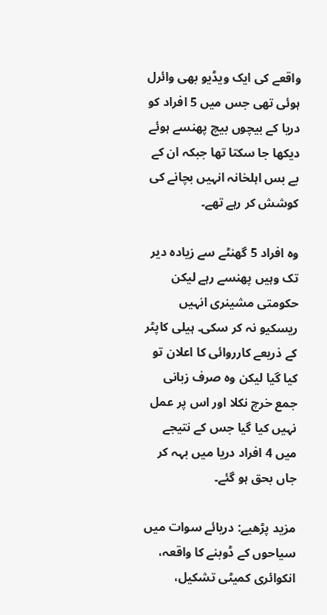واقعے کی ایک ویڈیو بھی وائرل ہوئی تھی جس میں 5 افراد کو دریا کے بیچوں بیچ پھنسے ہوئے دیکھا جا سکتا تھا جبکہ ان کے بے بس اہلخانہ انہیں بچانے کی کوشش کر رہے تھے۔

وہ افراد 5 گھنٹے سے زیادہ دیر تک وہیں پھنسے رہے لیکن حکومتی مشینری انہیں ریسکیو نہ کر سکی۔ ہیلی کاپٹر کے ذریعے کارروائی کا اعلان تو کیا گیا لیکن وہ صرف زبانی جمع خرچ نکلا اور اس پر عمل نہیں کیا گیا جس کے نتیجے میں 4 افراد دریا میں بہہ کر جاں بحق ہو گئے۔

مزید پڑھیے: دریائے سوات میں سیاحوں کے ڈوبنے کا واقعہ، انکوائری کمیٹی تشکیل،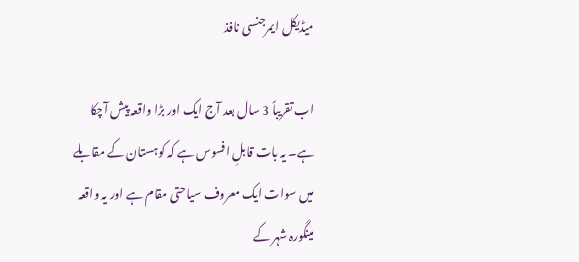میڈیکل ایمرجنسی نافذ

اب تقریباً 3 سال بعد آج ایک اور بڑا واقعہ پیش آچکا ہے۔ یہ بات قابلِ افسوس ہے کہ کوہستان کے مقابلے میں سوات ایک معروف سیاحتی مقام ہے اور یہ واقعہ مینگورہ شہر کے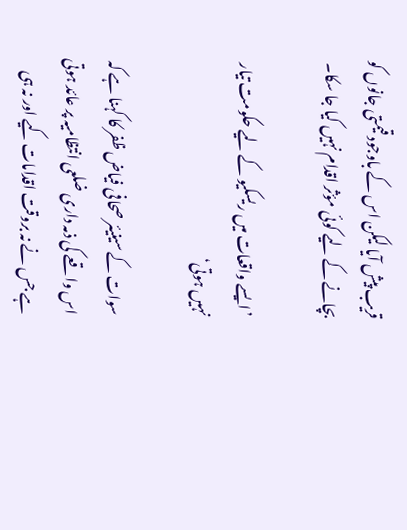قریب پیش آیا لیکن اس کے باوجود قیمتی جانوں کو بچانے کے لیے کوئی مؤثر اقدام نہیں کیا جا سکا۔

’ایسے واقعات میں ریسکیو کے لیے حکومت تیار نہیں ہوتی‘

سوات کے سینیئر صحافی فیاض ظفر کا کہنا ہے کہ اس واقعے کی ذمہ داری ضلعی انتظامیہ پر عائد ہوتی ہے جس نے نہ بروقت اقدامات کیے اور نہ ہی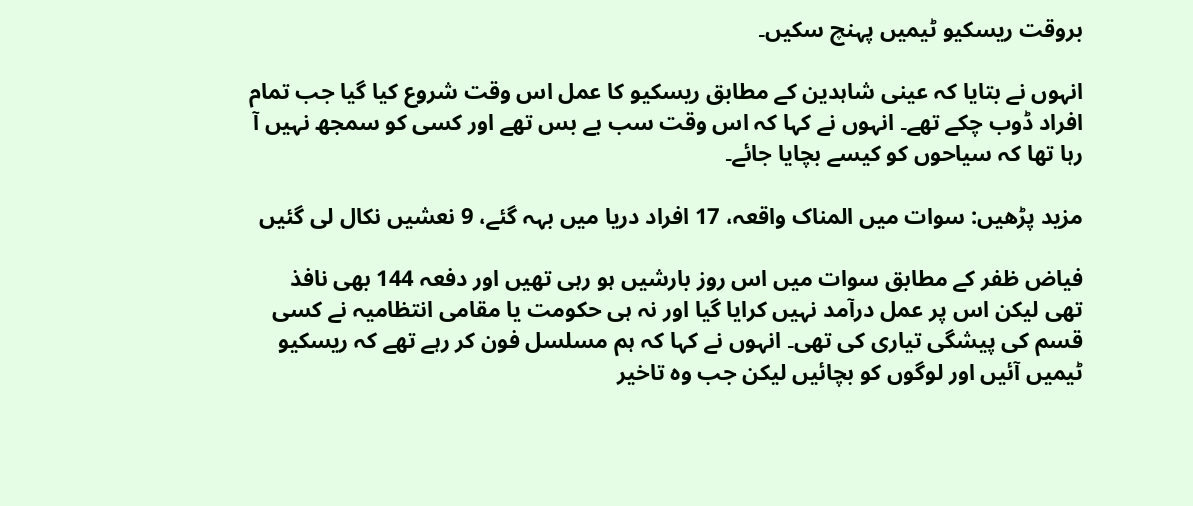بروقت ریسکیو ٹیمیں پہنچ سکیں۔

انہوں نے بتایا کہ عینی شاہدین کے مطابق ریسکیو کا عمل اس وقت شروع کیا گیا جب تمام افراد ڈوب چکے تھے۔ انہوں نے کہا کہ اس وقت سب بے بس تھے اور کسی کو سمجھ نہیں آ رہا تھا کہ سیاحوں کو کیسے بچایا جائے۔

مزید پڑھیں: سوات میں المناک واقعہ، 17 افراد دریا میں بہہ گئے، 9 نعشیں نکال لی گئیں

فیاض ظفر کے مطابق سوات میں اس روز بارشیں ہو رہی تھیں اور دفعہ 144 بھی نافذ تھی لیکن اس پر عمل درآمد نہیں کرایا گیا اور نہ ہی حکومت یا مقامی انتظامیہ نے کسی قسم کی پیشگی تیاری کی تھی۔ انہوں نے کہا کہ ہم مسلسل فون کر رہے تھے کہ ریسکیو ٹیمیں آئیں اور لوگوں کو بچائیں لیکن جب وہ تاخیر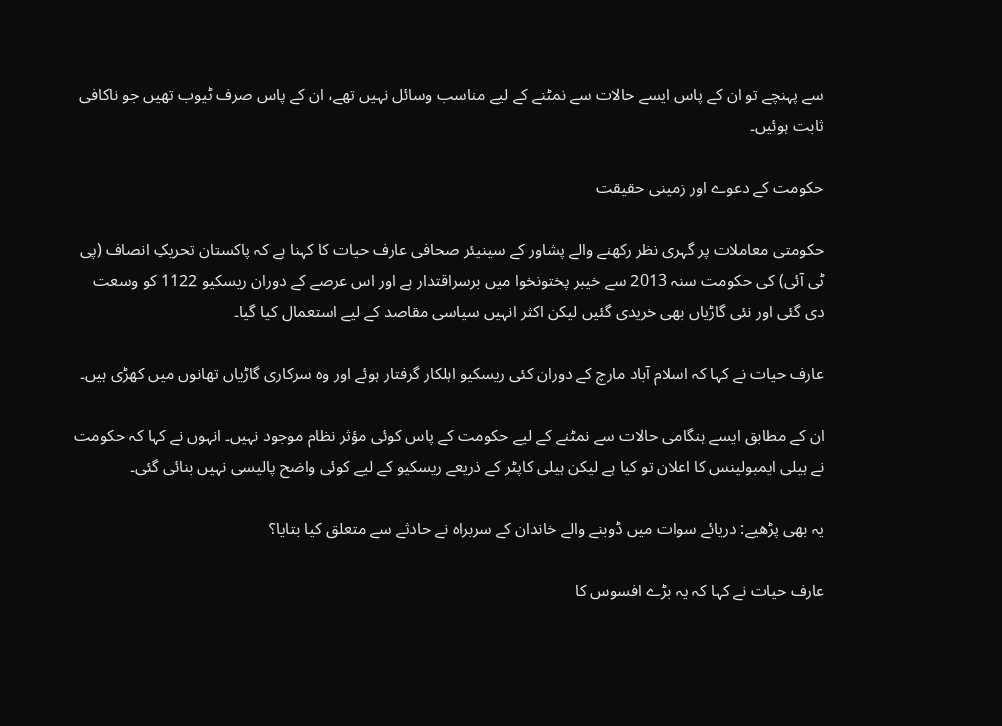سے پہنچے تو ان کے پاس ایسے حالات سے نمٹنے کے لیے مناسب وسائل نہیں تھے، ان کے پاس صرف ٹیوب تھیں جو ناکافی ثابت ہوئیں۔

حکومت کے دعوے اور زمینی حقیقت

حکومتی معاملات پر گہری نظر رکھنے والے پشاور کے سینیئر صحافی عارف حیات کا کہنا ہے کہ پاکستان تحریکِ انصاف (پی ٹی آئی) کی حکومت سنہ 2013 سے خیبر پختونخوا میں برسراقتدار ہے اور اس عرصے کے دوران ریسکیو 1122 کو وسعت دی گئی اور نئی گاڑیاں بھی خریدی گئیں لیکن اکثر انہیں سیاسی مقاصد کے لیے استعمال کیا گیا۔

عارف حیات نے کہا کہ اسلام آباد مارچ کے دوران کئی ریسکیو اہلکار گرفتار ہوئے اور وہ سرکاری گاڑیاں تھانوں میں کھڑی ہیں۔

ان کے مطابق ایسے ہنگامی حالات سے نمٹنے کے لیے حکومت کے پاس کوئی مؤثر نظام موجود نہیں۔ انہوں نے کہا کہ حکومت نے ہیلی ایمبولینس کا اعلان تو کیا ہے لیکن ہیلی کاپٹر کے ذریعے ریسکیو کے لیے کوئی واضح پالیسی نہیں بنائی گئی۔

یہ بھی پڑھیے: دریائے سوات میں ڈوبنے والے خاندان کے سربراہ نے حادثے سے متعلق کیا بتایا؟

عارف حیات نے کہا کہ یہ بڑے افسوس کا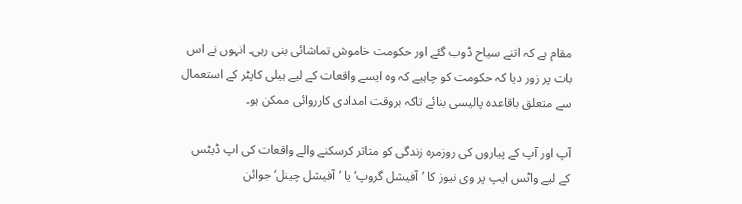مقام ہے کہ اتنے سیاح ڈوب گئے اور حکومت خاموش تماشائی بنی رہی۔ انہوں نے اس بات پر زور دیا کہ حکومت کو چاہیے کہ وہ ایسے واقعات کے لیے ہیلی کاپٹر کے استعمال سے متعلق باقاعدہ پالیسی بنائے تاکہ بروقت امدادی کارروائی ممکن ہو۔

آپ اور آپ کے پیاروں کی روزمرہ زندگی کو متاثر کرسکنے والے واقعات کی اپ ڈیٹس کے لیے واٹس ایپ پر وی نیوز کا ’آفیشل گروپ‘ یا ’آفیشل چینل‘ جوائن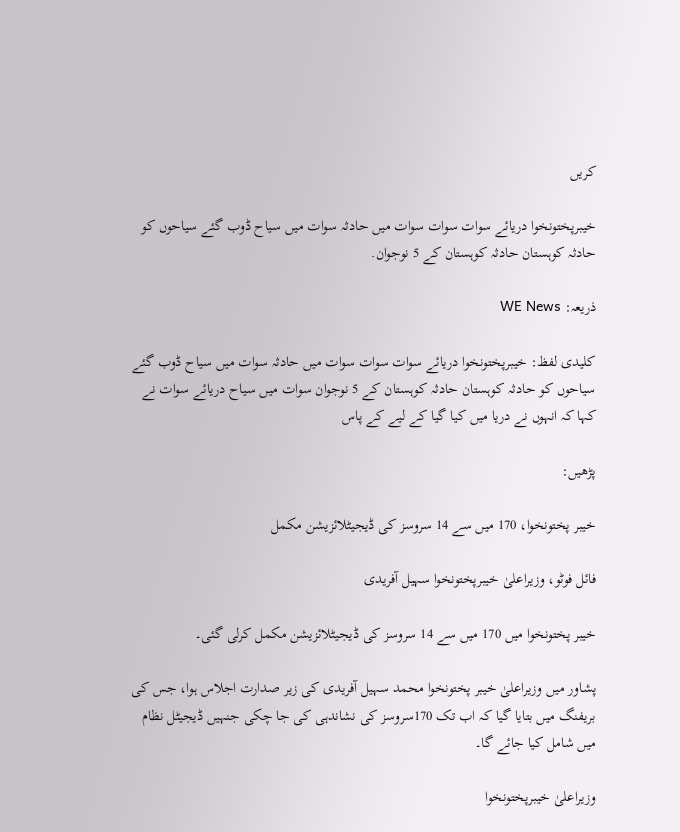کریں

خیبرپختونخوا دریائے سوات سوات سوات میں حادثہ سوات میں سیاح ڈوب گئے سیاحوں کو حادثہ کوہستان حادثہ کوہستان کے 5 نوجوان.

ذریعہ: WE News

کلیدی لفظ: خیبرپختونخوا دریائے سوات سوات سوات میں حادثہ سوات میں سیاح ڈوب گئے سیاحوں کو حادثہ کوہستان حادثہ کوہستان کے 5 نوجوان سوات میں سیاح دریائے سوات نے کہا کہ انہوں نے دریا میں کیا گیا کے لیے کے پاس

پڑھیں:

خیبر پختونخوا، 170 میں سے 14 سروسز کی ڈیجیٹلائزیشن مکمل

فائل فوٹو، وزیراعلیٰ خیبرپختونخوا سہیل آفریدی

خیبر پختونخوا میں 170 میں سے 14 سروسز کی ڈیجیٹلائزیشن مکمل کرلی گئی۔

پشاور میں وزیراعلیٰ خیبر پختونخوا محمد سہیل آفریدی کی زیر صدارت اجلاس ہوا، جس کی بریفنگ میں بتایا گیا کہ اب تک 170سروسز کی نشاندہی کی جا چکی جنہیں ڈیجیٹل نظام میں شامل کیا جائے گا۔

وزیراعلیٰ خیبرپختونخوا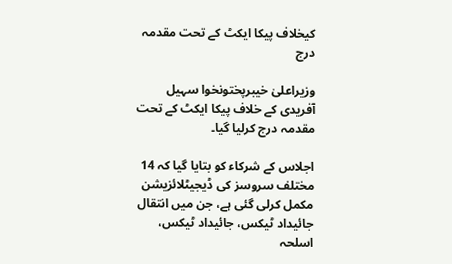کیخلاف پیکا ایکٹ کے تحت مقدمہ درج

وزیراعلیٰ خیبرپختونخوا سہیل آفریدی کے خلاف پیکا ایکٹ کے تحت مقدمہ درج کرلیا گیا۔

اجلاس کے شرکاء کو بتایا گیا کہ 14 مختلف سروسز کی ڈیجیٹلائزیشن مکمل کرلی گئی ہے، جن میں انتقال جائیداد ٹیکس، جائیداد ٹیکس، اسلحہ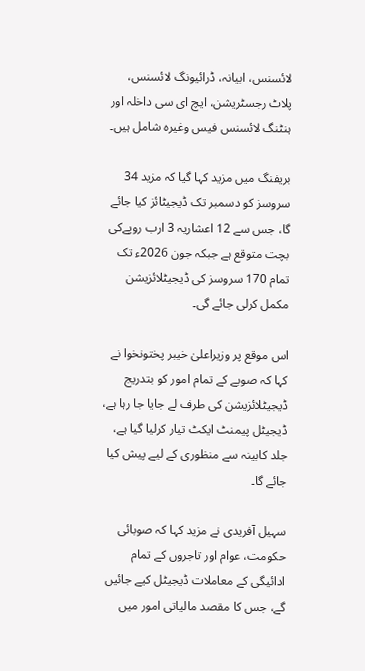لائسنس، ابیانہ، ڈرائیونگ لائسنس، پلاٹ رجسٹریشن، ایچ ای سی داخلہ اور ہنٹنگ لائسنس فیس وغیرہ شامل ہیں۔

بریفنگ میں مزید کہا گیا کہ مزید 34 سروسز کو دسمبر تک ڈیجیٹائز کیا جائے گا، جس سے 12 اعشاریہ 3 ارب روپےکی بچت متوقع ہے جبکہ جون 2026ء تک تمام 170 سروسز کی ڈیجیٹلائزیشن مکمل کرلی جائے گی۔

اس موقع پر وزیراعلیٰ خیبر پختونخوا نے کہا کہ صوبے کے تمام امور کو بتدریج ڈیجیٹلائزیشن کی طرف لے جایا جا رہا ہے، ڈیجیٹل پیمنٹ ایکٹ تیار کرلیا گیا ہے، جلد کابینہ سے منظوری کے لیے پیش کیا جائے گا۔

سہیل آفریدی نے مزید کہا کہ صوبائی حکومت، عوام اور تاجروں کے تمام ادائیگی کے معاملات ڈیجیٹل کیے جائیں گے، جس کا مقصد مالیاتی امور میں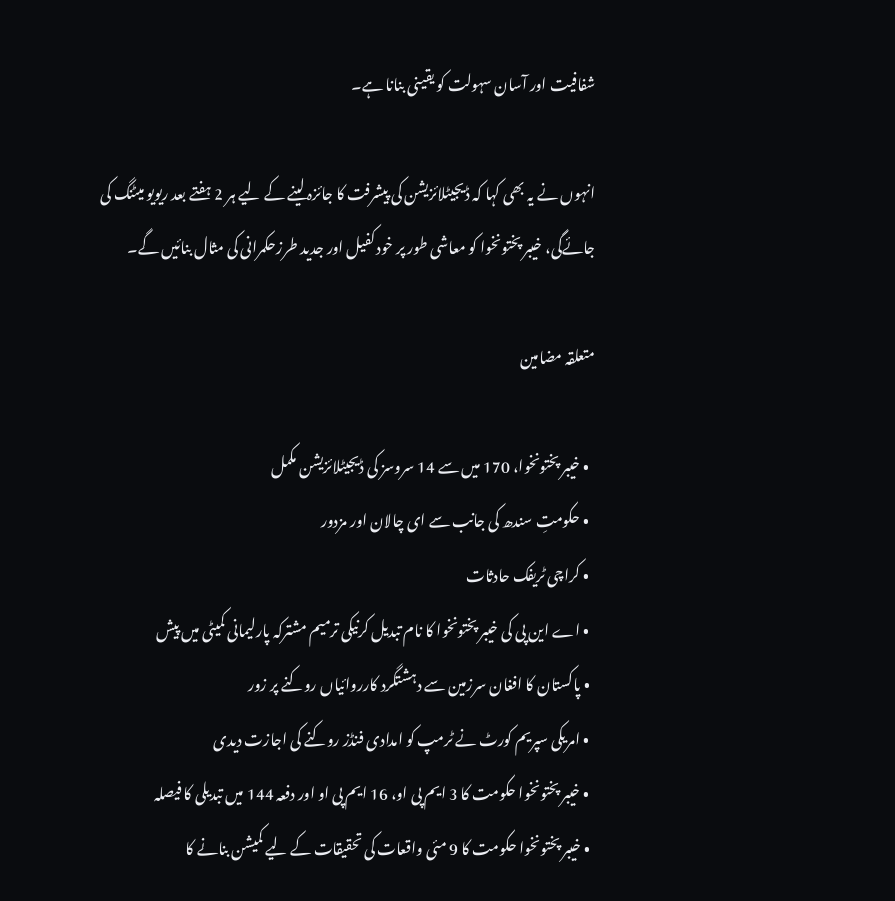شفافیت اور آسان سہولت کو یقینی بنانا ہے۔

انہوں نے یہ بھی کہا کہ ڈیجیٹلائزیشن کی پیشرفت کا جائزہ لینے کے لیے ہر 2 ہفتے بعد ریویو میٹنگ کی جائےگی، خیبر پختونخوا کو معاشی طور پر خودکفیل اور جدید طرزحکمرانی کی مثال بنائیں گے۔

متعلقہ مضامین

  • خیبر پختونخوا، 170 میں سے 14 سروسز کی ڈیجیٹلائزیشن مکمل
  • حکومتِ سندھ کی جانب سے ای چالان اور مزدور
  • کراچی ٹریفک حادثات
  • اے این پی کی خیبر پختونخوا کا نام تبدیل کرنیکی ترمیم مشترکہ پارلیمانی کمیٹی میں پیش
  • پاکستان کا افغان سرزمین سے دہشتگرد کارروائیاں روکنے پر زور
  • امریکی سپریم کورٹ نے ٹرمپ کو امدادی فنڈز روکنے کی اجازت دیدی
  • خیبر پختونخوا حکومت کا 3 ایم پی او، 16 ایم پی او اور دفعہ 144 میں تبدیلی کا فیصلہ
  • خیبر پختونخوا حکومت کا 9 مئی واقعات کی تحقیقات کے لیے کمیشن بنانے کا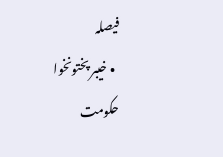فیصلہ
  • خیبر پختونخوا حکومت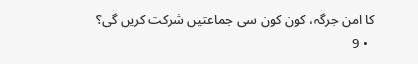کا امن جرگہ، کون کون سی جماعتیں شرکت کریں گی؟
  • 9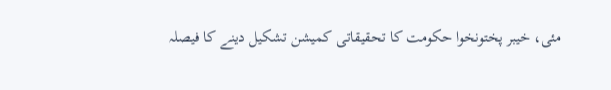مئی، خیبر پختونخوا حکومت کا تحقیقاتی کمیشن تشکیل دینے کا فیصلہ